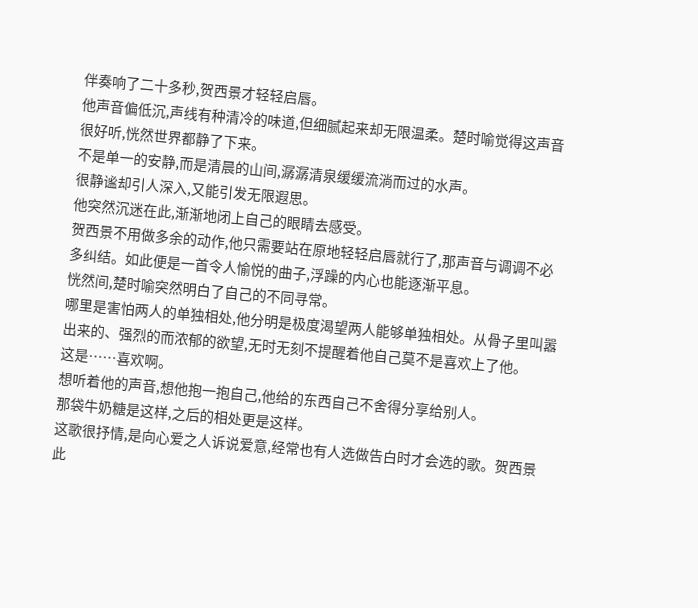伴奏响了二十多秒,贺西景才轻轻启唇。
他声音偏低沉,声线有种清冷的味道,但细腻起来却无限温柔。楚时喻觉得这声音很好听,恍然世界都静了下来。
不是单一的安静,而是清晨的山间,潺潺清泉缓缓流淌而过的水声。
很静谧却引人深入,又能引发无限遐思。
他突然沉迷在此,渐渐地闭上自己的眼睛去感受。
贺西景不用做多余的动作,他只需要站在原地轻轻启唇就行了,那声音与调调不必多纠结。如此便是一首令人愉悦的曲子,浮躁的内心也能逐渐平息。
恍然间,楚时喻突然明白了自己的不同寻常。
哪里是害怕两人的单独相处,他分明是极度渴望两人能够单独相处。从骨子里叫嚣出来的、强烈的而浓郁的欲望,无时无刻不提醒着他自己莫不是喜欢上了他。
这是……喜欢啊。
想听着他的声音,想他抱一抱自己,他给的东西自己不舍得分享给别人。
那袋牛奶糖是这样,之后的相处更是这样。
这歌很抒情,是向心爱之人诉说爱意,经常也有人选做告白时才会选的歌。贺西景此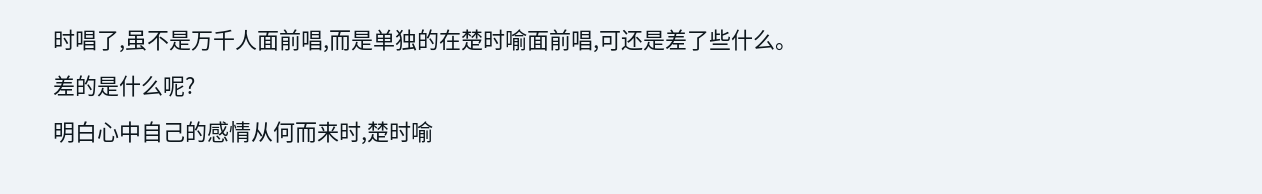时唱了,虽不是万千人面前唱,而是单独的在楚时喻面前唱,可还是差了些什么。
差的是什么呢?
明白心中自己的感情从何而来时,楚时喻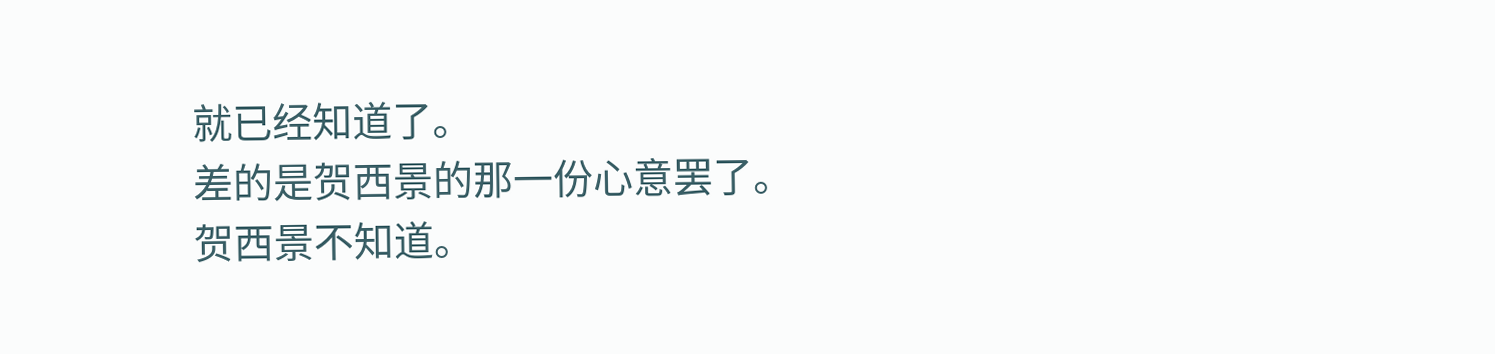就已经知道了。
差的是贺西景的那一份心意罢了。
贺西景不知道。